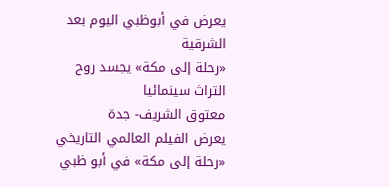يعرض في أبوظبي اليوم بعد الشرقية
«رحلة إلى مكة» يجسد روح التراث سينمائيا
معتوق الشريف- جدة
يعرض الفيلم العالمي التاريخي «رحلة إلى مكة» في أبو ظبي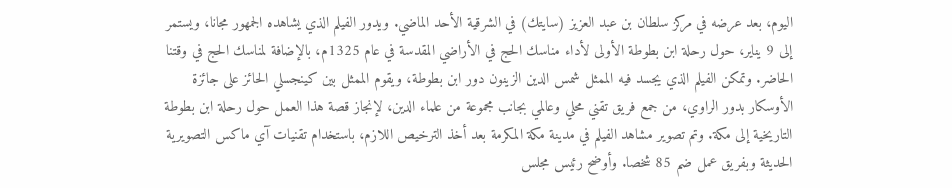اليوم، بعد عرضه في مركز سلطان بن عبد العزيز (سايتك) في الشرقية الأحد الماضي. ويدور الفيلم الذي يشاهده الجمهور مجانا، ويستمر إلى 9 يناير، حول رحلة ابن بطوطة الأولى لأداء مناسك الحج في الأراضي المقدسة في عام 1325م، بالإضافة لمناسك الحج في وقتنا الحاضر. وتمكن الفيلم الذي يجسد فيه الممثل شمس الدين الزينون دور ابن بطوطة، ويقوم الممثل بين كينجسلي الحائز على جائزة الأوسكار بدور الراوي، من جمع فريق تقني محلي وعالمي بجانب مجموعة من علماء الدين، لإنجاز قصة هذا العمل حول رحلة ابن بطوطة التاريخية إلى مكة. وتم تصوير مشاهد الفيلم في مدينة مكة المكرمة بعد أخذ الترخيص اللازم، باستخدام تقنيات آي ماكس التصويرية الحديثة وبفريق عمل ضم 85 شخصا. وأوضح رئيس مجلس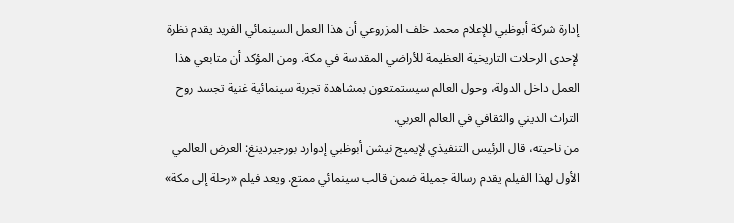إدارة شركة أبوظبي للإعلام محمد خلف المزروعي أن هذا العمل السينمائي الفريد يقدم نظرة لإحدى الرحلات التاريخية العظيمة للأراضي المقدسة في مكة. ومن المؤكد أن متابعي هذا العمل داخل الدولة، وحول العالم سيستمتعون بمشاهدة تجربة سينمائية غنية تجسد روح التراث الديني والثقافي في العالم العربي.
من ناحيته، قال الرئيس التنفيذي لإيميج نيشن أبوظبي إدوارد بورجيردينغ: العرض العالمي الأول لهذا الفيلم يقدم رسالة جميلة ضمن قالب سينمائي ممتع. ويعد فيلم «رحلة إلى مكة»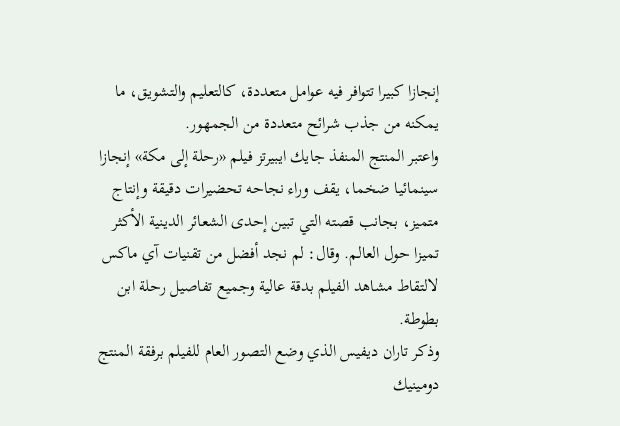إنجازا كبيرا تتوافر فيه عوامل متعددة، كالتعليم والتشويق، ما يمكنه من جذب شرائح متعددة من الجمهور.
واعتبر المنتج المنفذ جايك ايبيرتز فيلم «رحلة إلى مكة» إنجازا سينمائيا ضخما، يقف وراء نجاحه تحضيرات دقيقة وإنتاج متميز، بجانب قصته التي تبين إحدى الشعائر الدينية الأكثر تميزا حول العالم. وقال: لم نجد أفضل من تقنيات آي ماكس لالتقاط مشاهد الفيلم بدقة عالية وجميع تفاصيل رحلة ابن بطوطة.
وذكر تاران ديفيس الذي وضع التصور العام للفيلم برفقة المنتج دومينيك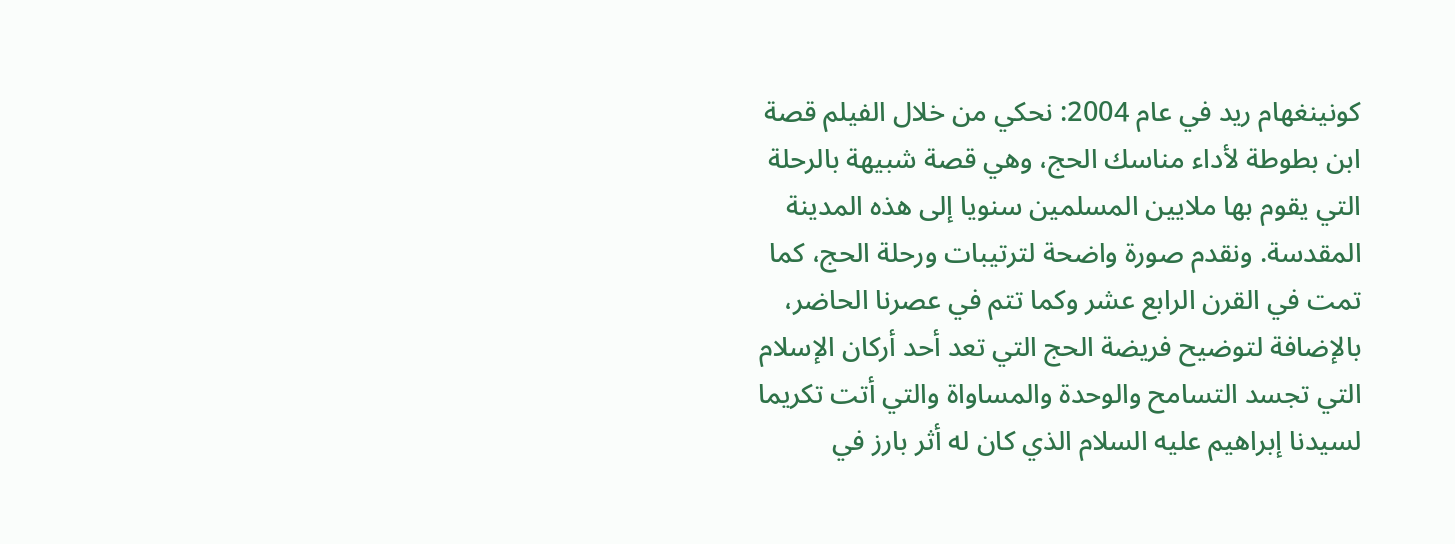كونينغهام ريد في عام 2004: نحكي من خلال الفيلم قصة ابن بطوطة لأداء مناسك الحج، وهي قصة شبيهة بالرحلة التي يقوم بها ملايين المسلمين سنويا إلى هذه المدينة المقدسة. ونقدم صورة واضحة لترتيبات ورحلة الحج، كما تمت في القرن الرابع عشر وكما تتم في عصرنا الحاضر، بالإضافة لتوضيح فريضة الحج التي تعد أحد أركان الإسلام التي تجسد التسامح والوحدة والمساواة والتي أتت تكريما لسيدنا إبراهيم عليه السلام الذي كان له أثر بارز في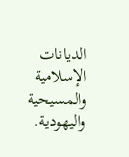الديانات الإسلامية والمسيحية واليهودية.